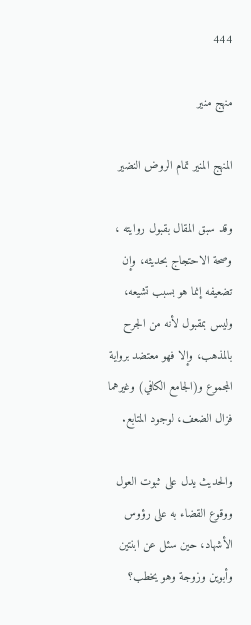444

منهج منیر

المنهج المنير تمام الروض النضير

وقد سبق المقال بقبول روايته ، وصحة الاحتجاج بحديثه، وإن تضعيفه إنما هو بسبب تشيعه، وليس بمقبول لأنه من الجرح بالمذهب، وإلا فهو معتضد برواية المجموع و(الجامع الكافي) وغيرهما فزال الضعف، لوجود المتابع.

والحديث يدل على ثبوت العول ووقوع القضاء به على رؤوس الأشهاد، حين سئل عن ابنتين وأبوين وزوجة وهو يخطب؟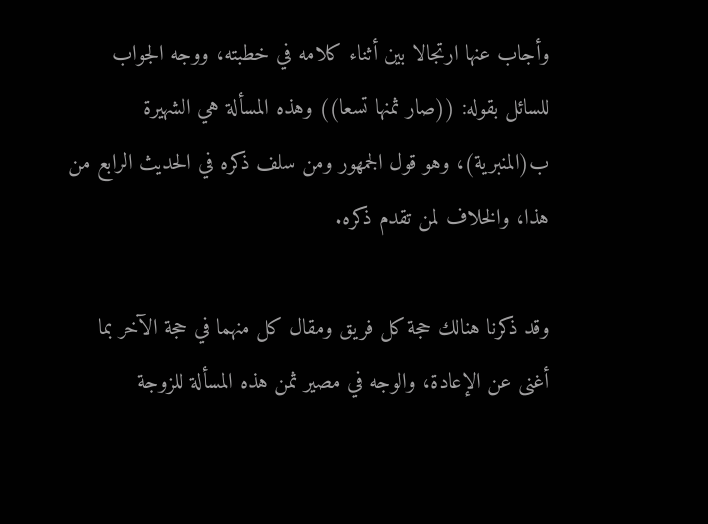وأجاب عنها ارتجالا بين أثناء كلامه في خطبته، ووجه الجواب للسائل بقوله: ((صار ثمنها تسعا)) وهذه المسألة هي الشهيرة ب(المنبرية)، وهو قول الجمهور ومن سلف ذكره في الحديث الرابع من هذا، والخلاف لمن تقدم ذكره.

وقد ذكرنا هنالك حجة كل فريق ومقال كل منهما في حجة الآخر بما أغنى عن الإعادة، والوجه في مصير ثمن هذه المسألة للزوجة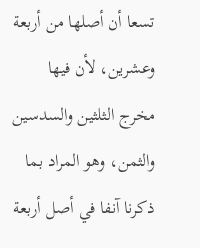تسعا أن أصلها من أربعة وعشرين، لأن فيها مخرج الثلثين والسدسين والثمن، وهو المراد بما ذكرنا آنفا في أصل أربعة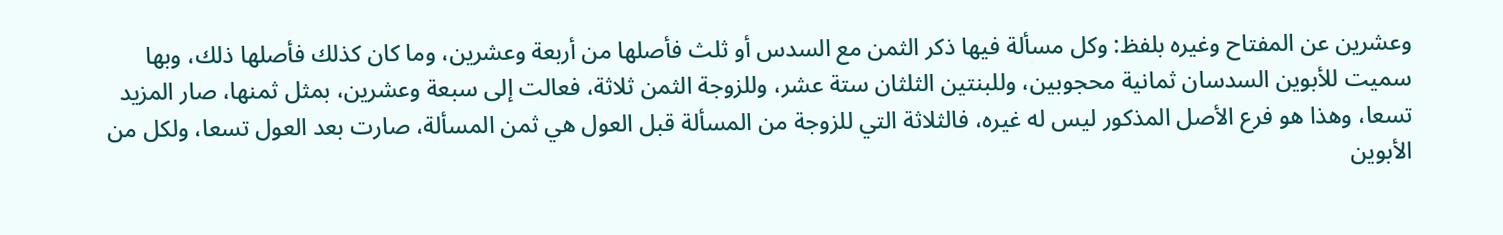وعشرين عن المفتاح وغيره بلفظ: وكل مسألة فيها ذكر الثمن مع السدس أو ثلث فأصلها من أربعة وعشرين، وما كان كذلك فأصلها ذلك، وبها سميت للأبوين السدسان ثمانية محجوبين، وللبنتين الثلثان ستة عشر، وللزوجة الثمن ثلاثة، فعالت إلى سبعة وعشرين، بمثل ثمنها، صار المزيد تسعا، وهذا هو فرع الأصل المذكور ليس له غيره، فالثلاثة التي للزوجة من المسألة قبل العول هي ثمن المسألة، صارت بعد العول تسعا، ولكل من الأبوين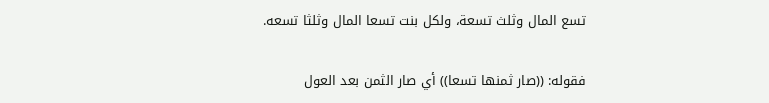تسع المال وثلث تسعة، ولكل بنت تسعا المال وثلثا تسعه.

فقوله: ((صار ثمنها تسعا)) أي صار الثمن بعد العول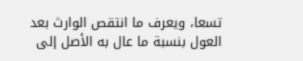تسعا، ويعرف ما انتقص الوارث بعد العول بنسبة ما عال به الأصل إلى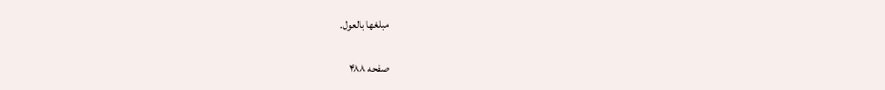مبلغها بالعول.

صفحه ۴۸۸